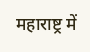महाराष्ट्र में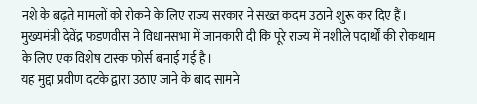नशे के बढ़ते मामलों को रोकने के लिए राज्य सरकार ने सख्त कदम उठाने शुरू कर दिए हैं। मुख्यमंत्री देवेंद्र फडणवीस ने विधानसभा में जानकारी दी कि पूरे राज्य में नशीले पदार्थों की रोकथाम के लिए एक विशेष टास्क फोर्स बनाई गई है।
यह मुद्दा प्रवीण दटके द्वारा उठाए जाने के बाद सामने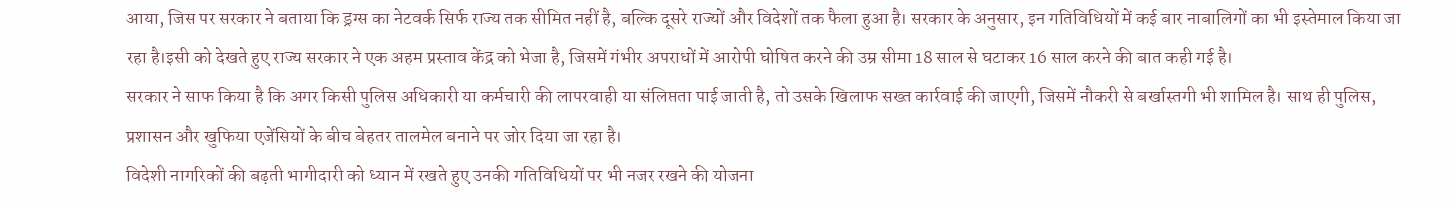आया, जिस पर सरकार ने बताया कि ड्रग्स का नेटवर्क सिर्फ राज्य तक सीमित नहीं है, बल्कि दूसरे राज्यों और विदेशों तक फैला हुआ है। सरकार के अनुसार, इन गतिविधियों में कई बार नाबालिगों का भी इस्तेमाल किया जा रहा है।इसी को देखते हुए राज्य सरकार ने एक अहम प्रस्ताव केंद्र को भेजा है, जिसमें गंभीर अपराधों में आरोपी घोषित करने की उम्र सीमा 18 साल से घटाकर 16 साल करने की बात कही गई है।
सरकार ने साफ किया है कि अगर किसी पुलिस अधिकारी या कर्मचारी की लापरवाही या संलिप्तता पाई जाती है, तो उसके खिलाफ सख्त कार्रवाई की जाएगी, जिसमें नौकरी से बर्खास्तगी भी शामिल है। साथ ही पुलिस, प्रशासन और खुफिया एजेंसियों के बीच बेहतर तालमेल बनाने पर जोर दिया जा रहा है।
विदेशी नागरिकों की बढ़ती भागीदारी को ध्यान में रखते हुए उनकी गतिविधियों पर भी नजर रखने की योजना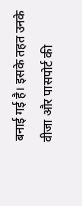बनाई गई है। इसके तहत उनके वीजा और पासपोर्ट की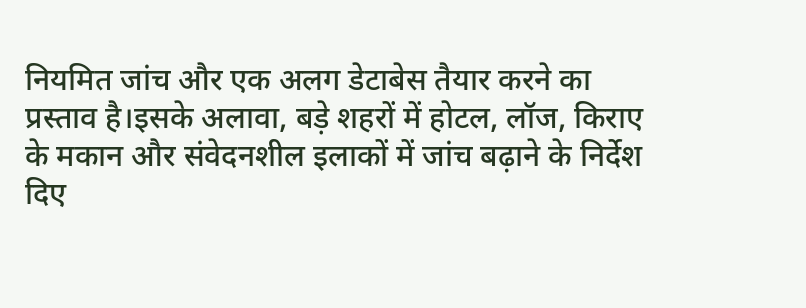नियमित जांच और एक अलग डेटाबेस तैयार करने का प्रस्ताव है।इसके अलावा, बड़े शहरों में होटल, लॉज, किराए के मकान और संवेदनशील इलाकों में जांच बढ़ाने के निर्देश दिए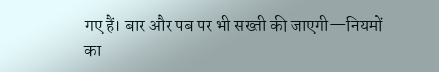गए हैं। बार और पब पर भी सख्ती की जाएगी—नियमों का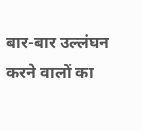बार-बार उल्लंघन करने वालों का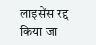लाइसेंस रद्द किया जा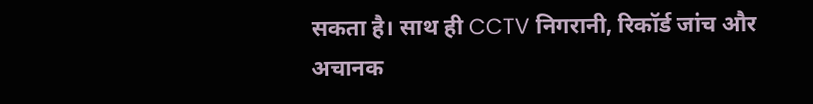सकता है। साथ ही CCTV निगरानी, रिकॉर्ड जांच और अचानक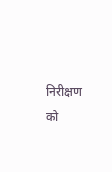निरीक्षण को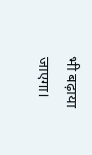भी बढ़ाया जाएगा।